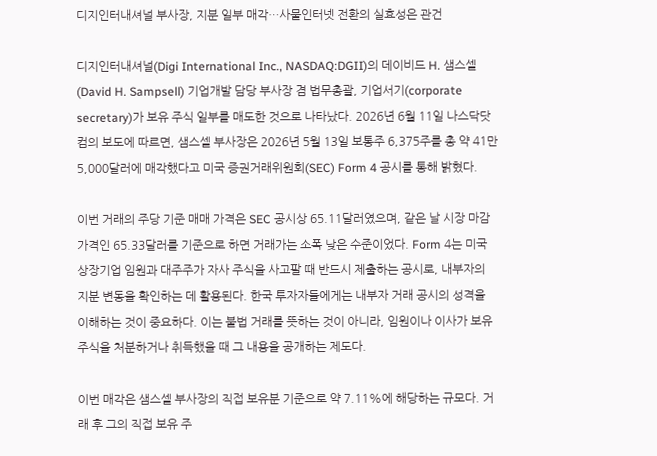디지인터내셔널 부사장, 지분 일부 매각…사물인터넷 전환의 실효성은 관건

디지인터내셔널(Digi International Inc., NASDAQ:DGII)의 데이비드 H. 샘스셀(David H. Sampsell) 기업개발 담당 부사장 겸 법무총괄, 기업서기(corporate secretary)가 보유 주식 일부를 매도한 것으로 나타났다. 2026년 6월 11일 나스닥닷컴의 보도에 따르면, 샘스셀 부사장은 2026년 5월 13일 보통주 6,375주를 총 약 41만5,000달러에 매각했다고 미국 증권거래위원회(SEC) Form 4 공시를 통해 밝혔다.

이번 거래의 주당 기준 매매 가격은 SEC 공시상 65.11달러였으며, 같은 날 시장 마감 가격인 65.33달러를 기준으로 하면 거래가는 소폭 낮은 수준이었다. Form 4는 미국 상장기업 임원과 대주주가 자사 주식을 사고팔 때 반드시 제출하는 공시로, 내부자의 지분 변동을 확인하는 데 활용된다. 한국 투자자들에게는 내부자 거래 공시의 성격을 이해하는 것이 중요하다. 이는 불법 거래를 뜻하는 것이 아니라, 임원이나 이사가 보유 주식을 처분하거나 취득했을 때 그 내용을 공개하는 제도다.

이번 매각은 샘스셀 부사장의 직접 보유분 기준으로 약 7.11%에 해당하는 규모다. 거래 후 그의 직접 보유 주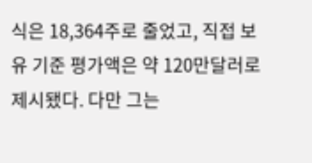식은 18,364주로 줄었고, 직접 보유 기준 평가액은 약 120만달러로 제시됐다. 다만 그는